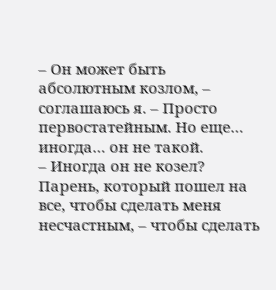– Он может быть абсолютным козлом, – соглашаюсь я. – Просто первостатейным. Но еще… иногда… он не такой.
– Иногда он не козел? Парень, который пошел на все, чтобы сделать меня несчастным, – чтобы сделать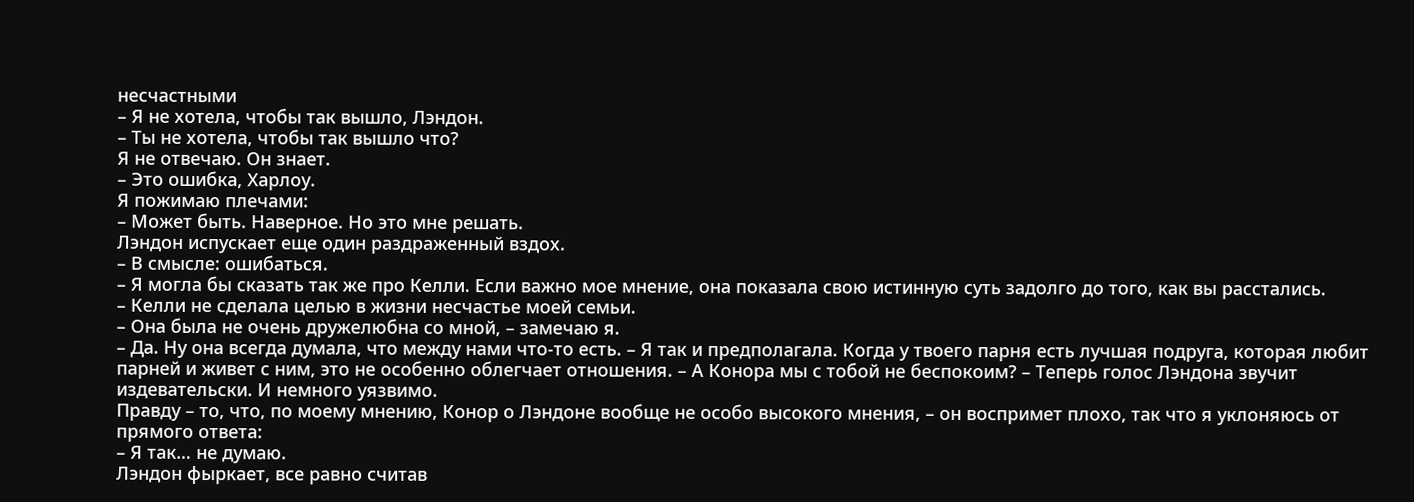несчастными
– Я не хотела, чтобы так вышло, Лэндон.
– Ты не хотела, чтобы так вышло что?
Я не отвечаю. Он знает.
– Это ошибка, Харлоу.
Я пожимаю плечами:
– Может быть. Наверное. Но это мне решать.
Лэндон испускает еще один раздраженный вздох.
– В смысле: ошибаться.
– Я могла бы сказать так же про Келли. Если важно мое мнение, она показала свою истинную суть задолго до того, как вы расстались.
– Келли не сделала целью в жизни несчастье моей семьи.
– Она была не очень дружелюбна со мной, – замечаю я.
– Да. Ну она всегда думала, что между нами что-то есть. – Я так и предполагала. Когда у твоего парня есть лучшая подруга, которая любит парней и живет с ним, это не особенно облегчает отношения. – А Конора мы с тобой не беспокоим? – Теперь голос Лэндона звучит издевательски. И немного уязвимо.
Правду – то, что, по моему мнению, Конор о Лэндоне вообще не особо высокого мнения, – он воспримет плохо, так что я уклоняюсь от прямого ответа:
– Я так… не думаю.
Лэндон фыркает, все равно считав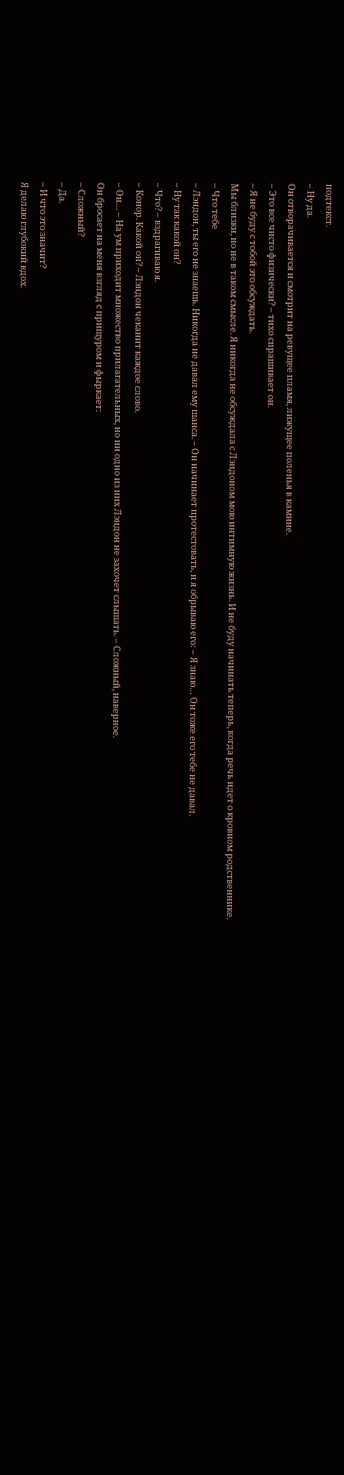подтекст.
– Ну да.
Он отворачивается и смотрит на ревущее пламя, лижущее поленья в камине.
– Это все чисто физически? – тихо спрашивает он.
– Я не буду с тобой это обсуждать.
Мы близки, но не в таком смысле. Я никогда не обсуждала с Лэндоном мою интимную жизнь. И не буду начинать теперь, когда речь идет о кровном родственнике.
– Что тебе
– Лэндон, ты его не знаешь. Никогда не давал ему шанса. – Он начинает протестовать, и я обрываю его: – Я знаю… Он тоже его тебе не давал.
– Ну так какой он?
– Что? – вздрагиваю я.
– Конор. Какой он? – Лэндон чеканит каждое слово.
– Он… – На ум приходит множество прилагательных, но ни одно из них Лэндон не захочет слышать. – Сложный, наверное.
Он бросает на меня взгляд с прищуром и фыркает:
– Сложный?
– Да.
– И что это значит?
Я делаю глубокий вдох.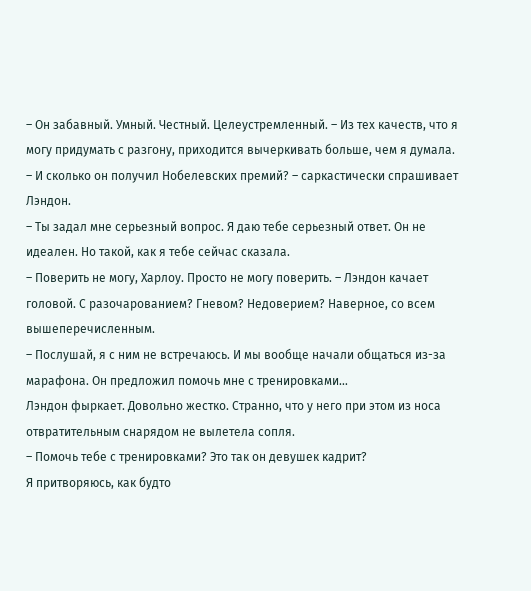– Он забавный. Умный. Честный. Целеустремленный. – Из тех качеств, что я могу придумать с разгону, приходится вычеркивать больше, чем я думала.
– И сколько он получил Нобелевских премий? – саркастически спрашивает Лэндон.
– Ты задал мне серьезный вопрос. Я даю тебе серьезный ответ. Он не идеален. Но такой, как я тебе сейчас сказала.
– Поверить не могу, Харлоу. Просто не могу поверить. – Лэндон качает головой. С разочарованием? Гневом? Недоверием? Наверное, со всем вышеперечисленным.
– Послушай, я с ним не встречаюсь. И мы вообще начали общаться из-за марафона. Он предложил помочь мне с тренировками…
Лэндон фыркает. Довольно жестко. Странно, что у него при этом из носа отвратительным снарядом не вылетела сопля.
– Помочь тебе с тренировками? Это так он девушек кадрит?
Я притворяюсь, как будто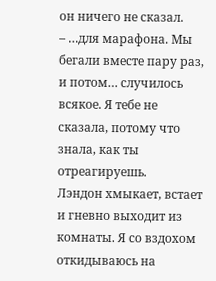он ничего не сказал.
– …для марафона. Мы бегали вместе пару раз, и потом… случилось всякое. Я тебе не сказала, потому что знала, как ты отреагируешь.
Лэндон хмыкает, встает и гневно выходит из комнаты. Я со вздохом откидываюсь на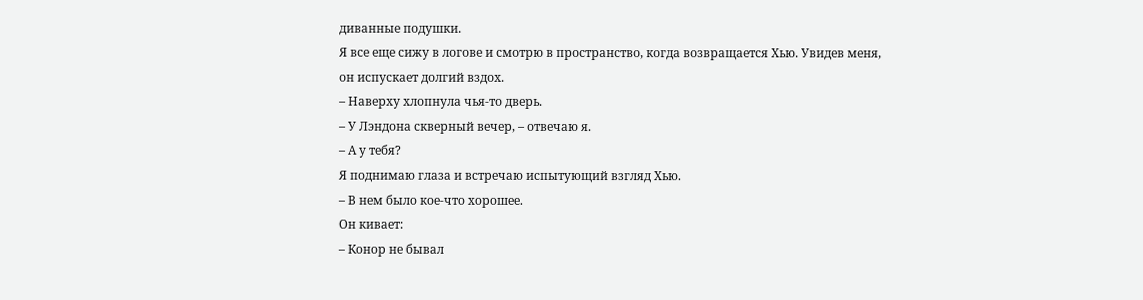диванные подушки.
Я все еще сижу в логове и смотрю в пространство, когда возвращается Хью. Увидев меня, он испускает долгий вздох.
– Наверху хлопнула чья-то дверь.
– У Лэндона скверный вечер, – отвечаю я.
– А у тебя?
Я поднимаю глаза и встречаю испытующий взгляд Хью.
– В нем было кое-что хорошее.
Он кивает:
– Конор не бывал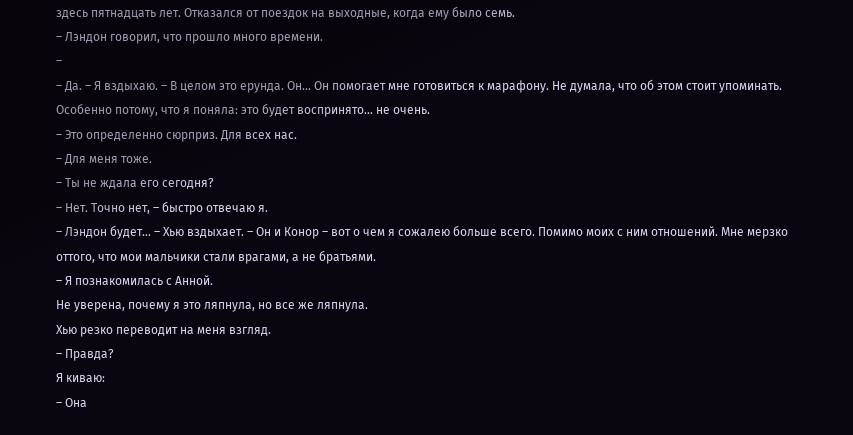здесь пятнадцать лет. Отказался от поездок на выходные, когда ему было семь.
– Лэндон говорил, что прошло много времени.
–
– Да. – Я вздыхаю. – В целом это ерунда. Он… Он помогает мне готовиться к марафону. Не думала, что об этом стоит упоминать. Особенно потому, что я поняла: это будет воспринято… не очень.
– Это определенно сюрприз. Для всех нас.
– Для меня тоже.
– Ты не ждала его сегодня?
– Нет. Точно нет, – быстро отвечаю я.
– Лэндон будет… – Хью вздыхает. – Он и Конор – вот о чем я сожалею больше всего. Помимо моих с ним отношений. Мне мерзко оттого, что мои мальчики стали врагами, а не братьями.
– Я познакомилась с Анной.
Не уверена, почему я это ляпнула, но все же ляпнула.
Хью резко переводит на меня взгляд.
– Правда?
Я киваю:
– Она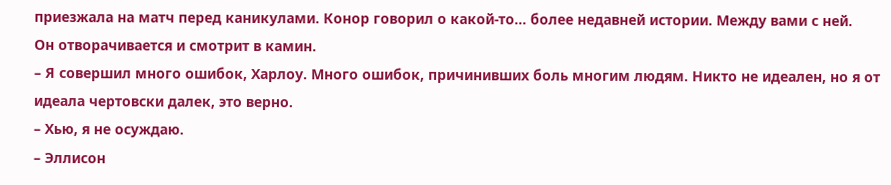приезжала на матч перед каникулами. Конор говорил о какой-то… более недавней истории. Между вами с ней.
Он отворачивается и смотрит в камин.
– Я совершил много ошибок, Харлоу. Много ошибок, причинивших боль многим людям. Никто не идеален, но я от идеала чертовски далек, это верно.
– Хью, я не осуждаю.
– Эллисон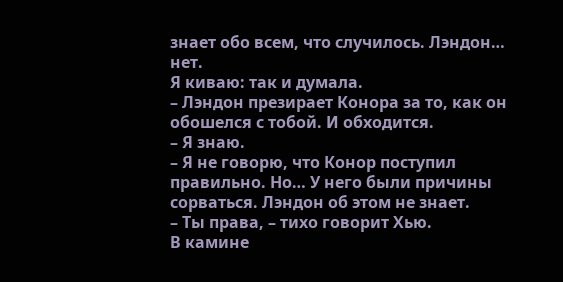знает обо всем, что случилось. Лэндон… нет.
Я киваю: так и думала.
– Лэндон презирает Конора за то, как он обошелся с тобой. И обходится.
– Я знаю.
– Я не говорю, что Конор поступил правильно. Но… У него были причины сорваться. Лэндон об этом не знает.
– Ты права, – тихо говорит Хью.
В камине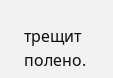трещит полено.